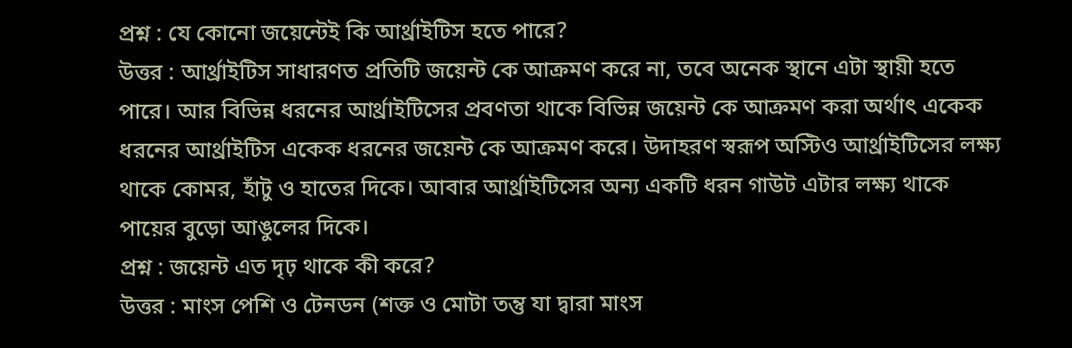প্রশ্ন : যে কোনো জয়েন্টেই কি আর্থ্রাইটিস হতে পারে?
উত্তর : আর্থ্রাইটিস সাধারণত প্রতিটি জয়েন্ট কে আক্রমণ করে না, তবে অনেক স্থানে এটা স্থায়ী হতে পারে। আর বিভিন্ন ধরনের আর্থ্রাইটিসের প্রবণতা থাকে বিভিন্ন জয়েন্ট কে আক্রমণ করা অর্থাৎ একেক ধরনের আর্থ্রাইটিস একেক ধরনের জয়েন্ট কে আক্রমণ করে। উদাহরণ স্বরূপ অস্টিও আর্থ্রাইটিসের লক্ষ্য থাকে কোমর, হাঁটু ও হাতের দিকে। আবার আর্থ্রাইটিসের অন্য একটি ধরন গাউট এটার লক্ষ্য থাকে পায়ের বুড়ো আঙুলের দিকে।
প্রশ্ন : জয়েন্ট এত দৃঢ় থাকে কী করে?
উত্তর : মাংস পেশি ও টেনডন (শক্ত ও মোটা তন্তু যা দ্বারা মাংস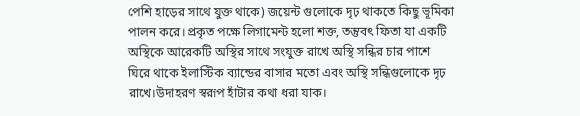পেশি হাড়ের সাথে যুক্ত থাকে) জয়েন্ট গুলোকে দৃঢ় থাকতে কিছু ভূমিকা পালন করে।প্রকৃত পক্ষে লিগামেন্ট হলো শক্ত, তন্তুবৎ ফিতা যা একটি অস্থিকে আরেকটি অস্থির সাথে সংযুক্ত রাখে অস্থি সন্ধির চার পাশে ঘিরে থাকে ইলাস্টিক ব্যান্ডের বাসার মতো এবং অস্থি সন্ধিগুলোকে দৃঢ় রাখে।উদাহরণ স্বরূপ হাঁটার কথা ধরা যাক।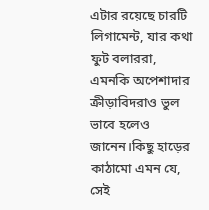এটার রয়েছে চারটি লিগামেন্ট, যার কথা ফুট বলাররা, এমনকি অপেশাদার ক্রীড়াবিদরাও ভুল ভাবে হলেও জানেন।কিছু হাড়ের কাঠামো এমন যে, সেই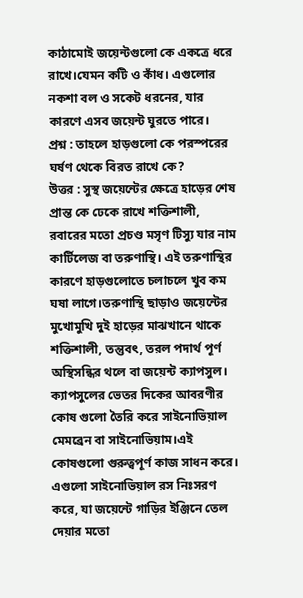কাঠামোই জয়েন্টগুলো কে একত্রে ধরে রাখে।যেমন কটি ও কাঁধ। এগুলোর নকশা বল ও সকেট ধরনের, যার কারণে এসব জয়েন্ট ঘুরতে পারে।
প্রশ্ন : তাহলে হাড়গুলো কে পরস্পরের ঘর্ষণ থেকে বিরত রাখে কে?
উত্তর : সুস্থ জয়েন্টের ক্ষেত্রে হাড়ের শেষ প্রান্ত কে ঢেকে রাখে শক্তিশালী, রবারের মতো প্রচণ্ড মসৃণ টিস্যু যার নাম কার্টিলেজ বা তরুণাস্থি। এই তরুণাস্থির কারণে হাড়গুলোতে চলাচলে খুব কম ঘষা লাগে।তরুণাস্থি ছাড়াও জয়েন্টের মুখোমুখি দুই হাড়ের মাঝখানে থাকে শক্তিশালী, তন্তুবৎ, তরল পদার্থ পূর্ণ অস্থিসন্ধির থলে বা জয়েন্ট ক্যাপসুল। ক্যাপসুলের ভেতর দিকের আবরণীর কোষ গুলো তৈরি করে সাইনোভিয়াল মেমব্রেন বা সাইনোভিয়াম।এই কোষগুলো গুরুত্বপূর্ণ কাজ সাধন করে। এগুলো সাইনোভিয়াল রস নিঃসরণ করে, যা জয়েন্টে গাড়ির ইঞ্জিনে তেল দেয়ার মতো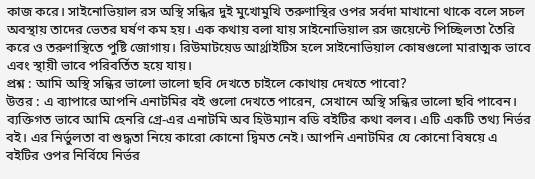কাজ করে। সাইনোভিয়াল রস অস্থি সন্ধির দুই মুখোমুখি তরুণাস্থির ওপর সর্বদা মাখানো থাকে বলে সচল অবস্থায় তাদের ভেতর ঘর্ষণ কম হয়। এক কথায় বলা যায় সাইনোভিয়াল রস জয়েন্টে পিচ্ছিলতা তৈরি করে ও তরুণাস্থিতে পুষ্টি জোগায়। রিউমাটয়েড আর্থ্রাইটিস হলে সাইনোভিয়াল কোষগুলো মারাত্মক ভাবে এবং স্থায়ী ভাবে পরিবর্তিত হয়ে যায়।
প্রশ্ন : আমি অস্থি সন্ধির ভালো ভালো ছবি দেখতে চাইলে কোথায় দেখতে পাবো?
উত্তর : এ ব্যাপারে আপনি এনাটমির বই গুলো দেখতে পারেন, সেখানে অস্থি সন্ধির ভালো ছবি পাবেন। ব্যক্তিগত ভাবে আমি হেনরি গ্রে-এর এনাটমি অব হিউম্যান বডি বইটির কথা বলব। এটি একটি তথ্য নির্ভর বই। এর নির্ভুলতা বা শুদ্ধতা নিয়ে কারো কোনো দ্বিমত নেই। আপনি এনাটমির যে কোনো বিষয়ে এ বইটির ওপর নির্বিঘে নির্ভর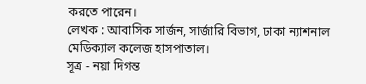করতে পারেন।
লেখক : আবাসিক সার্জন, সার্জারি বিভাগ, ঢাকা ন্যাশনাল মেডিক্যাল কলেজ হাসপাতাল।
সূত্র - নয়া দিগন্ত